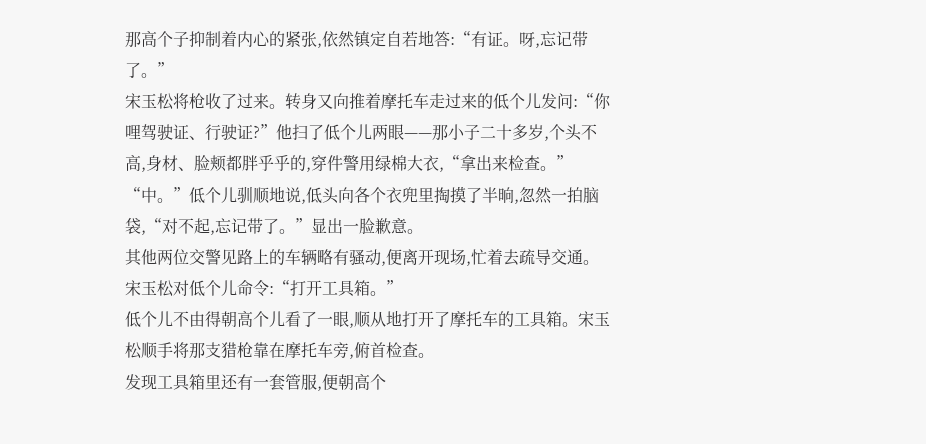那高个子抑制着内心的紧张,依然镇定自若地答:“有证。呀,忘记带了。”
宋玉松将枪收了过来。转身又向推着摩托车走过来的低个儿发问:“你哩驾驶证、行驶证?”他扫了低个儿两眼——那小子二十多岁,个头不高,身材、脸颊都胖乎乎的,穿件警用绿棉大衣,“拿出来检查。”
“中。”低个儿驯顺地说,低头向各个衣兜里掏摸了半晌,忽然一拍脑袋,“对不起,忘记带了。”显出一脸歉意。
其他两位交警见路上的车辆略有骚动,便离开现场,忙着去疏导交通。宋玉松对低个儿命令:“打开工具箱。”
低个儿不由得朝高个儿看了一眼,顺从地打开了摩托车的工具箱。宋玉松顺手将那支猎枪靠在摩托车旁,俯首检查。
发现工具箱里还有一套管服,便朝高个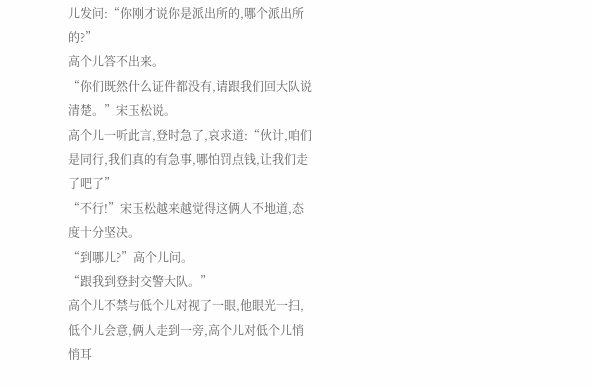儿发问:“你刚才说你是派出所的,哪个派出所的?”
高个儿答不出来。
“你们既然什么证件都没有,请跟我们回大队说清楚。”宋玉松说。
高个儿一听此言,登时急了,哀求道:“伙计,咱们是同行,我们真的有急事,哪怕罚点钱,让我们走了吧了”
“不行!”宋玉松越来越觉得这俩人不地道,态度十分坚决。
“到哪儿?”高个儿问。
“跟我到登封交警大队。”
高个儿不禁与低个儿对视了一眼,他眼光一扫,低个儿会意,俩人走到一旁,高个儿对低个儿悄悄耳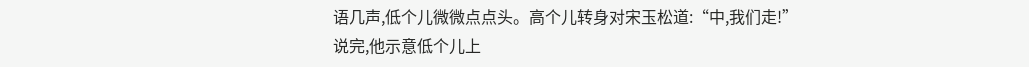语几声,低个儿微微点点头。高个儿转身对宋玉松道:“中,我们走!”
说完,他示意低个儿上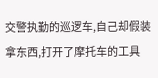交警执勤的巡逻车,自己却假装拿东西,打开了摩托车的工具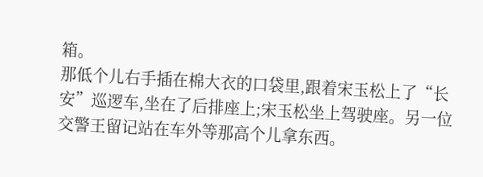箱。
那低个儿右手插在棉大衣的口袋里,跟着宋玉松上了“长安”巡逻车,坐在了后排座上;宋玉松坐上驾驶座。另一位交警王留记站在车外等那高个儿拿东西。